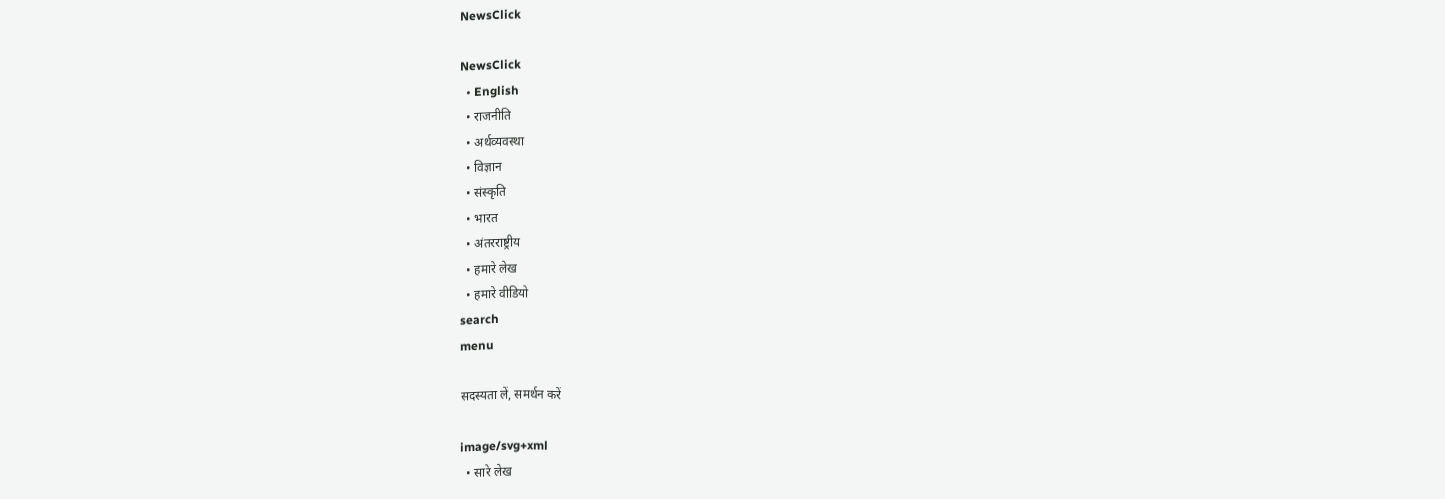NewsClick

NewsClick
  • English
  • राजनीति
  • अर्थव्यवस्था
  • विज्ञान
  • संस्कृति
  • भारत
  • अंतरराष्ट्रीय
  • हमारे लेख
  • हमारे वीडियो
search
menu

सदस्यता लें, समर्थन करें

image/svg+xml
  • सारे लेख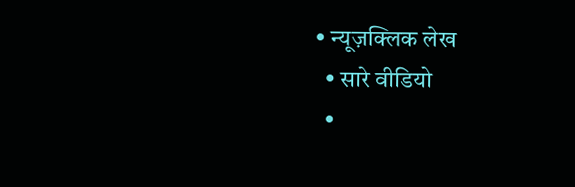• न्यूज़क्लिक लेख
  • सारे वीडियो
  •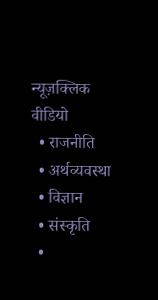न्यूज़क्लिक वीडियो
  • राजनीति
  • अर्थव्यवस्था
  • विज्ञान
  • संस्कृति
  •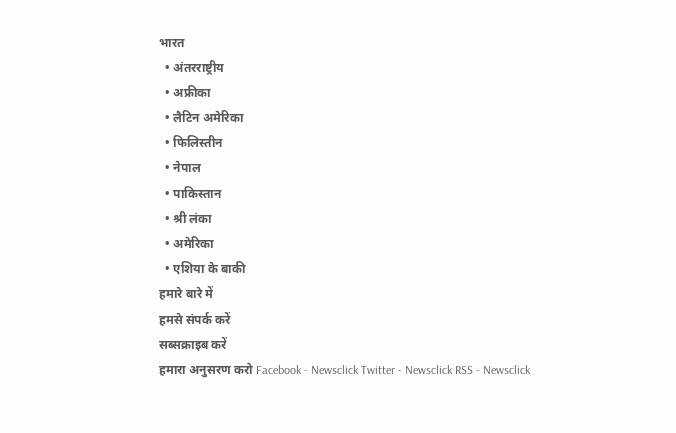भारत
  • अंतरराष्ट्रीय
  • अफ्रीका
  • लैटिन अमेरिका
  • फिलिस्तीन
  • नेपाल
  • पाकिस्तान
  • श्री लंका
  • अमेरिका
  • एशिया के बाकी
हमारे बारे में
हमसे संपर्क करें
सब्सक्राइब करें
हमारा अनुसरण करो Facebook - Newsclick Twitter - Newsclick RSS - Newsclick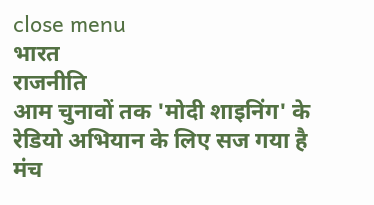close menu
भारत
राजनीति
आम चुनावों तक 'मोदी शाइनिंग' के रेडियो अभियान के लिए सज गया है मंच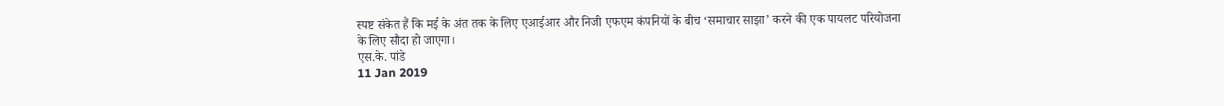स्पष्ट संकेत हैं कि मई के अंत तक के लिए एआईआर और निजी एफएम कंपनियों के बीच ‘समाचार साझा’ करने की एक पायलट परियोजना के लिए सौदा हो जाएगा।
एस.के. पांडे
11 Jan 2019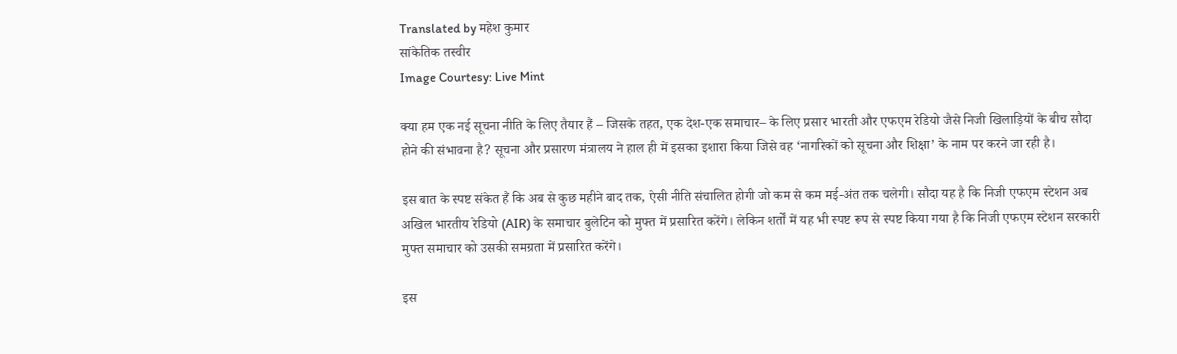Translated by महेश कुमार
सांकेतिक तस्वीर
Image Courtesy: Live Mint

क्या हम एक नई सूचना नीति के लिए तैयार हैं – जिसके तहत, एक देश-एक समाचार– के लिए प्रसार भारती और एफएम रेडियो जैसे निजी खिलाड़ियों के बीच सौदा होने की संभावना है? सूचना और प्रसारण मंत्रालय ने हाल ही में इसका इशारा किया जिसे वह ‘नागरिकों को सूचना और शिक्षा’ के नाम पर करने जा रही है।

इस बात के स्पष्ट संकेत हैं कि अब से कुछ महीने बाद तक, ऐसी नीति संचालित होगी जो कम से कम मई-अंत तक चलेगी। सौदा यह है कि निजी एफएम स्टेशन अब अखिल भारतीय रेडियो (AIR) के समाचार बुलेटिन को मुफ्त में प्रसारित करेंगे। लेकिन शर्तों में यह भी स्पष्ट रूप से स्पष्ट किया गया है कि निजी एफएम स्टेशन सरकारी मुफ्त समाचार को उसकी समग्रता में प्रसारित करेंगे।

इस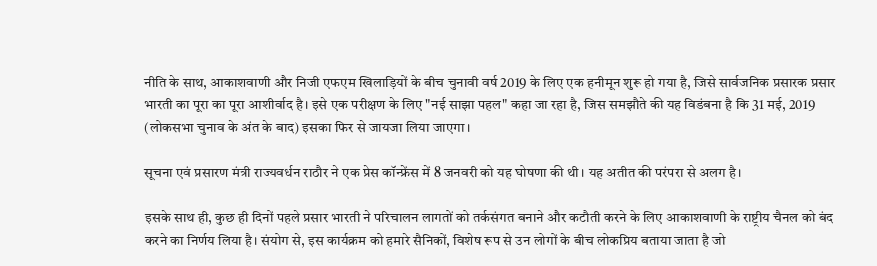नीति के साथ, आकाशवाणी और निजी एफएम खिलाड़ियों के बीच चुनावी वर्ष 2019 के लिए एक हनीमून शुरू हो गया है, जिसे सार्वजनिक प्रसारक प्रसार भारती का पूरा का पूरा आशीर्वाद है। इसे एक परीक्षण के लिए "नई साझा पहल" कहा जा रहा है, जिस समझौते की यह विडंबना है कि 31 मई, 2019 (लोकसभा चुनाव के अंत के बाद) इसका फिर से जायजा लिया जाएगा।

सूचना एवं प्रसारण मंत्री राज्यवर्धन राठौर ने एक प्रेस कॉन्फ्रेंस में 8 जनवरी को यह घोषणा की थी। यह अतीत की परंपरा से अलग है।

इसके साथ ही, कुछ ही दिनों पहले प्रसार भारती ने परिचालन लागतों को तर्कसंगत बनाने और कटौती करने के लिए आकाशवाणी के राष्ट्रीय चैनल को बंद करने का निर्णय लिया है। संयोग से, इस कार्यक्रम को हमारे सैनिकों, विशेष रूप से उन लोगों के बीच लोकप्रिय बताया जाता है जो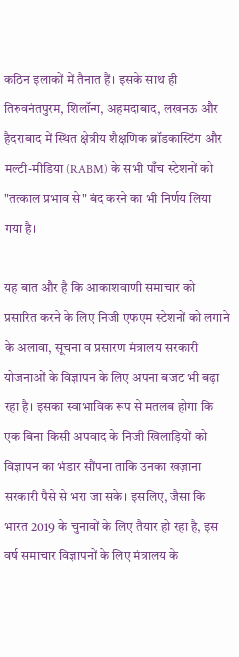कठिन इलाकों में तैनात हैं। इसके साथ ही तिरुवनंतपुरम, शिलॉन्ग, अहमदाबाद, लखनऊ और हैदराबाद में स्थित क्षेत्रीय शैक्षणिक ब्रॉडकास्टिंग और मल्टी-मीडिया (RABM) के सभी पाँच स्टेशनों को "तत्काल प्रभाव से" बंद करने का भी निर्णय लिया गया है।

यह बात और है कि आकाशवाणी समाचार को प्रसारित करने के लिए निजी एफएम स्टेशनों को लगाने के अलावा, सूचना व प्रसारण मंत्रालय सरकारी योजनाओं के विज्ञापन के लिए अपना बजट भी बढ़ा रहा है। इसका स्वाभाविक रूप से मतलब होगा कि एक बिना किसी अपवाद के निजी खिलाड़ियों को विज्ञापन का भंडार सौंपना ताकि उनका खज़ाना सरकारी पैसे से भरा जा सके। इसलिए, जैसा कि भारत 2019 के चुनावों के लिए तैयार हो रहा है, इस वर्ष समाचार विज्ञापनों के लिए मंत्रालय के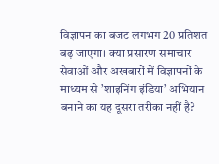विज्ञापन का बजट लगभग 20 प्रतिशत बढ़ जाएगा। क्या प्रसारण समाचार सेवाओं और अखबारों में विज्ञापनों के माध्यम से ’शाइनिंग इंडिया’ अभियान बनाने का यह दूसरा तरीका नहीं है?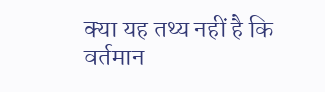क्या यह तथ्य नहीं है कि वर्तमान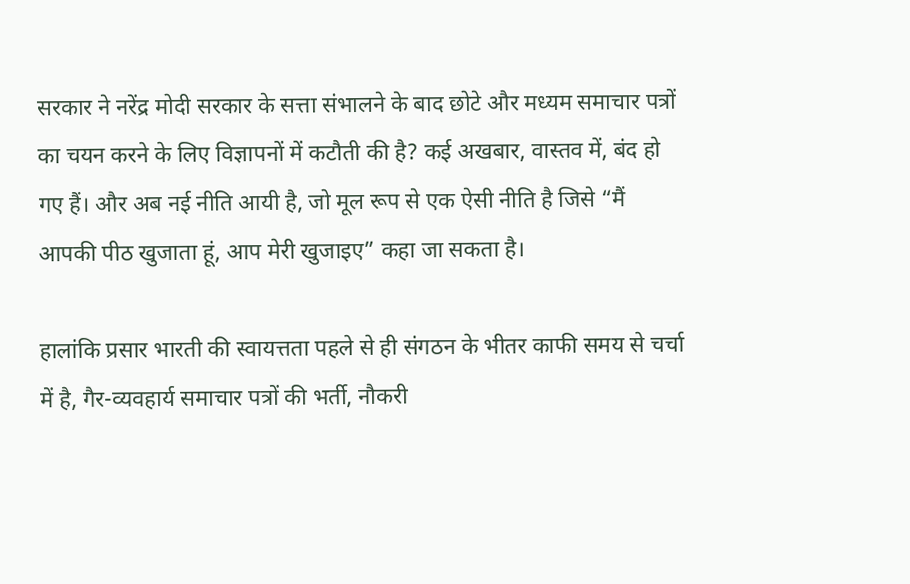सरकार ने नरेंद्र मोदी सरकार के सत्ता संभालने के बाद छोटे और मध्यम समाचार पत्रों का चयन करने के लिए विज्ञापनों में कटौती की है? कई अखबार, वास्तव में, बंद हो गए हैं। और अब नई नीति आयी है, जो मूल रूप से एक ऐसी नीति है जिसे “मैं आपकी पीठ खुजाता हूं, आप मेरी खुजाइए” कहा जा सकता है।

हालांकि प्रसार भारती की स्वायत्तता पहले से ही संगठन के भीतर काफी समय से चर्चा में है, गैर-व्यवहार्य समाचार पत्रों की भर्ती, नौकरी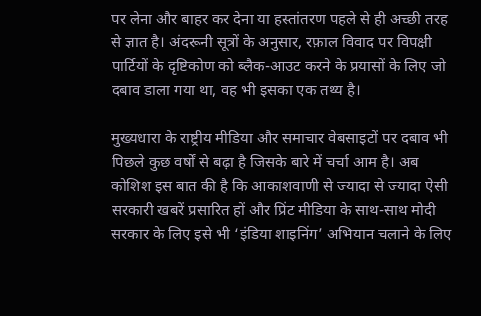पर लेना और बाहर कर देना या हस्तांतरण पहले से ही अच्छी तरह से ज्ञात है। अंदरूनी सूत्रों के अनुसार, रफ़ाल विवाद पर विपक्षी पार्टियों के दृष्टिकोण को ब्लैक-आउट करने के प्रयासों के लिए जो दबाव डाला गया था, वह भी इसका एक तथ्य है।

मुख्यधारा के राष्ट्रीय मीडिया और समाचार वेबसाइटों पर दबाव भी पिछले कुछ वर्षों से बढ़ा है जिसके बारे में चर्चा आम है। अब कोशिश इस बात की है कि आकाशवाणी से ज्यादा से ज्यादा ऐसी सरकारी खबरें प्रसारित हों और प्रिंट मीडिया के साथ-साथ मोदी सरकार के लिए इसे भी ‘इंडिया शाइनिंग’ अभियान चलाने के लिए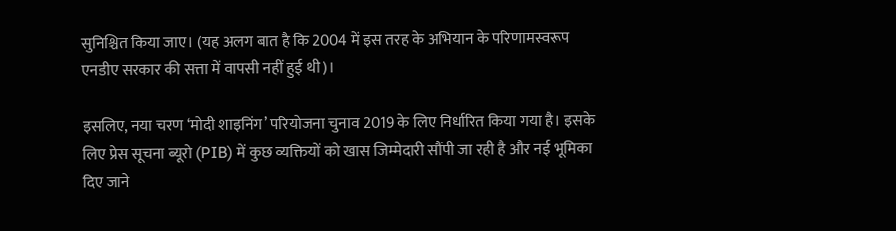सुनिश्चित किया जाए। (यह अलग बात है कि 2004 में इस तरह के अभियान के परिणामस्वरूप एनडीए सरकार की सत्ता में वापसी नहीं हुई थी)।

इसलिए, नया चरण ‘मोदी शाइनिंग’ परियोजना चुनाव 2019 के लिए निर्धारित किया गया है। इसके लिए प्रेस सूचना ब्यूरो (PIB) में कुछ व्यक्तियों को खास जिम्मेदारी सौंपी जा रही है और नई भूमिका दिए जाने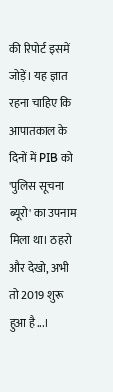की रिपोर्ट इसमें जोड़ें। यह ज्ञात रहना चाहिए कि आपातकाल के दिनों में PIB को 'पुलिस सूचना ब्यूरो' का उपनाम मिला था। ठहरो और देखो, अभी तो 2019 शुरू हुआ है...।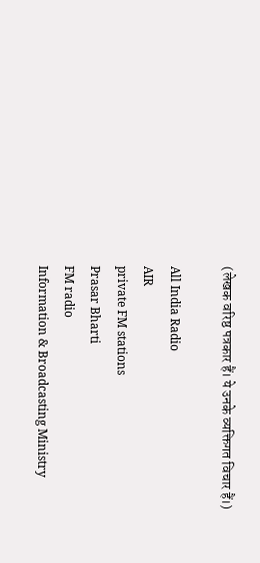(लेखक वरिष्ठ पत्रकार हैं। ये उनके व्यक्तिगत विचार हैं।)

All India Radio
AIR
private FM stations
Prasar Bharti
FM radio
Information & Broadcasting Ministry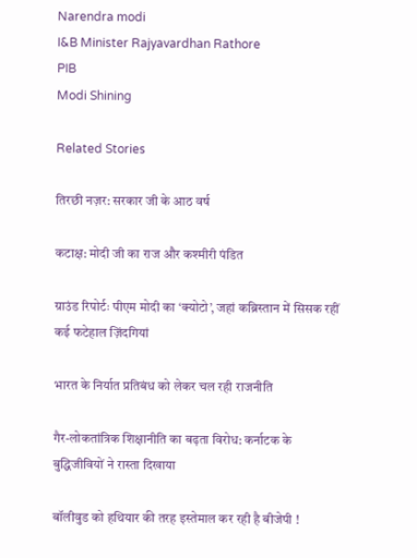Narendra modi
I&B Minister Rajyavardhan Rathore
PIB
Modi Shining

Related Stories

तिरछी नज़र: सरकार जी के आठ वर्ष

कटाक्ष: मोदी जी का राज और कश्मीरी पंडित

ग्राउंड रिपोर्टः पीएम मोदी का ‘क्योटो’, जहां कब्रिस्तान में सिसक रहीं कई फटेहाल ज़िंदगियां

भारत के निर्यात प्रतिबंध को लेकर चल रही राजनीति

गैर-लोकतांत्रिक शिक्षानीति का बढ़ता विरोध: कर्नाटक के बुद्धिजीवियों ने रास्ता दिखाया

बॉलीवुड को हथियार की तरह इस्तेमाल कर रही है बीजेपी !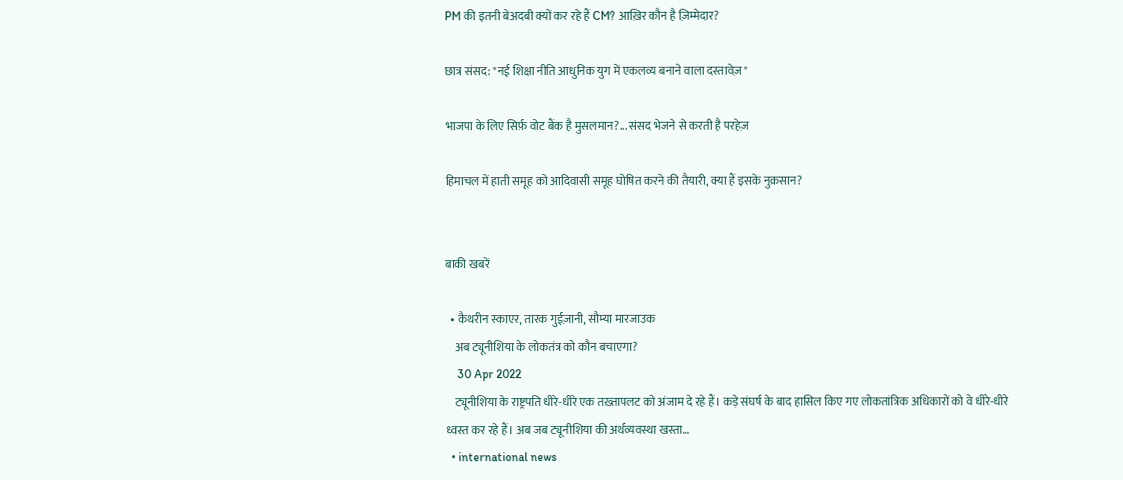PM की इतनी बेअदबी क्यों कर रहे हैं CM? आख़िर कौन है ज़िम्मेदार?

छात्र संसद: "नई शिक्षा नीति आधुनिक युग में एकलव्य बनाने वाला दस्तावेज़"

भाजपा के लिए सिर्फ़ वोट बैंक है मुसलमान?... संसद भेजने से करती है परहेज़

हिमाचल में हाती समूह को आदिवासी समूह घोषित करने की तैयारी, क्या हैं इसके नुक़सान?


बाकी खबरें

  • कैथरीन स्काएर, तारक गुईज़ानी, सौम्या मारजाउक
    अब ट्यूनीशिया के लोकतंत्र को कौन बचाएगा?
    30 Apr 2022
    ट्यूनीशिया के राष्ट्रपति धीरे-धीरे एक तख़्तापलट को अंजाम दे रहे हैं। कड़े संघर्ष के बाद हासिल किए गए लोकतांत्रिक अधिकारों को वे धीरे-धीरे ध्वस्त कर रहे हैं। अब जब ट्यूनीशिया की अर्थव्यवस्था खस्ता…
  • international news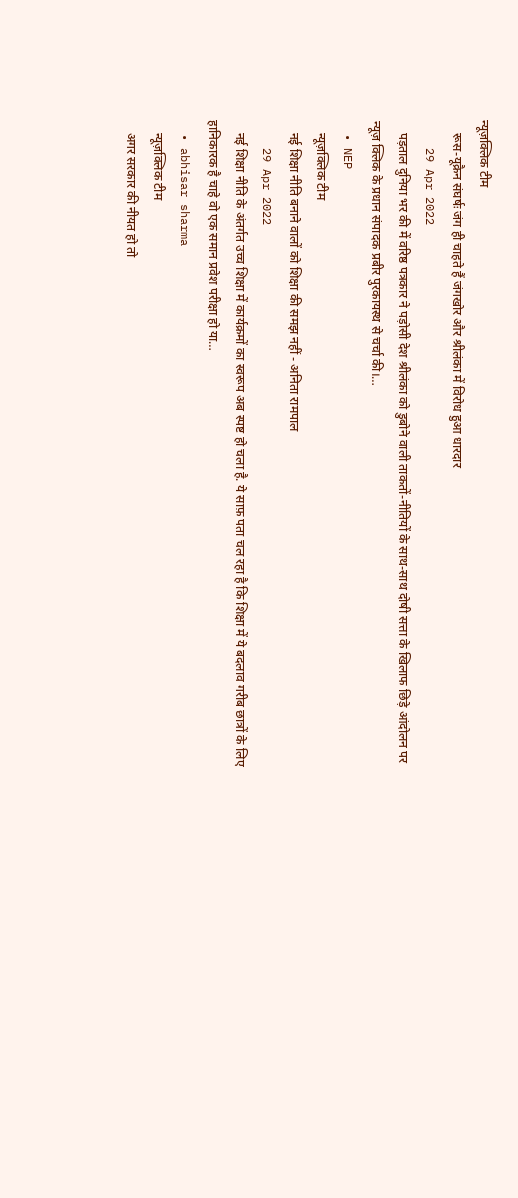न्यूज़क्लिक टीम
    रूस-यूक्रैन संघर्षः जंग ही चाहते हैं जंगखोर और श्रीलंका में विरोध हुआ धारदार
    29 Apr 2022
    पड़ताल दुनिया भर की में वरिष्ठ पत्रकार ने पड़ोसी देश श्रीलंका को डुबोने वाली ताकतों-नीतियों के साथ-साथ दोषी सत्ता के खिलाफ छिड़े आंदोलन पर न्यूज़ क्लिक के प्रधान संपादक प्रबीर पुरकायस्थ से चर्चा की।…
  • NEP
    न्यूज़क्लिक टीम
    नई शिक्षा नीति बनाने वालों को शिक्षा की समझ नहीं - अनिता रामपाल
    29 Apr 2022
    नई शिक्षा नीति के अंतर्गत उच्च शिक्षा में कार्यक्रमों का स्वरूप अब स्पष्ट हो चला है. ये साफ़ पता चल रहा है कि शिक्षा में ये बदलाव गरीब छात्रों के लिए हानिकारक है चाहे वो एक समान प्रवेश परीक्षा हो या…
  • abhisar sharma
    न्यूज़क्लिक टीम
    अगर सरकार की नीयत हो तो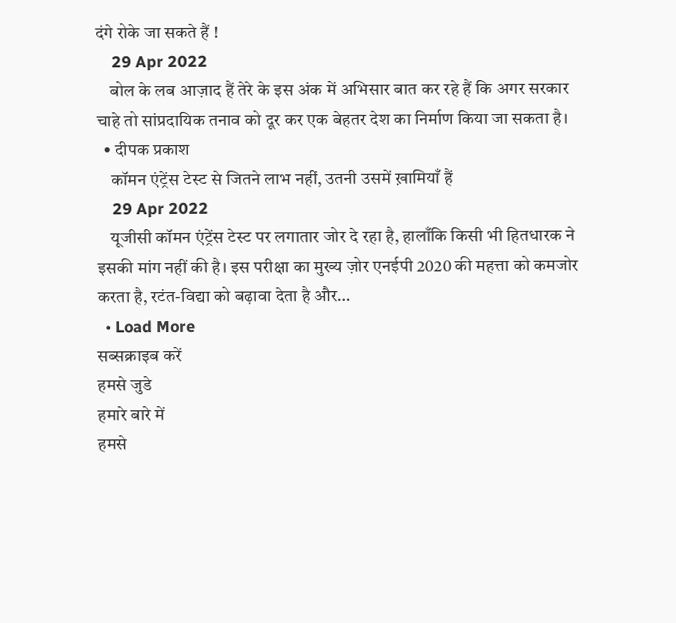दंगे रोके जा सकते हैं !
    29 Apr 2022
    बोल के लब आज़ाद हैं तेरे के इस अंक में अभिसार बात कर रहे हैं कि अगर सरकार चाहे तो सांप्रदायिक तनाव को दूर कर एक बेहतर देश का निर्माण किया जा सकता है।
  • दीपक प्रकाश
    कॉमन एंट्रेंस टेस्ट से जितने लाभ नहीं, उतनी उसमें ख़ामियाँ हैं
    29 Apr 2022
    यूजीसी कॉमन एंट्रेंस टेस्ट पर लगातार जोर दे रहा है, हालाँकि किसी भी हितधारक ने इसकी मांग नहीं की है। इस परीक्षा का मुख्य ज़ोर एनईपी 2020 की महत्ता को कमजोर करता है, रटंत-विद्या को बढ़ावा देता है और…
  • Load More
सब्सक्राइब करें
हमसे जुडे
हमारे बारे में
हमसे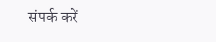संपर्क करें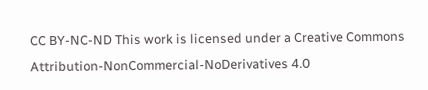CC BY-NC-ND This work is licensed under a Creative Commons Attribution-NonCommercial-NoDerivatives 4.0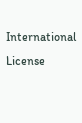International License